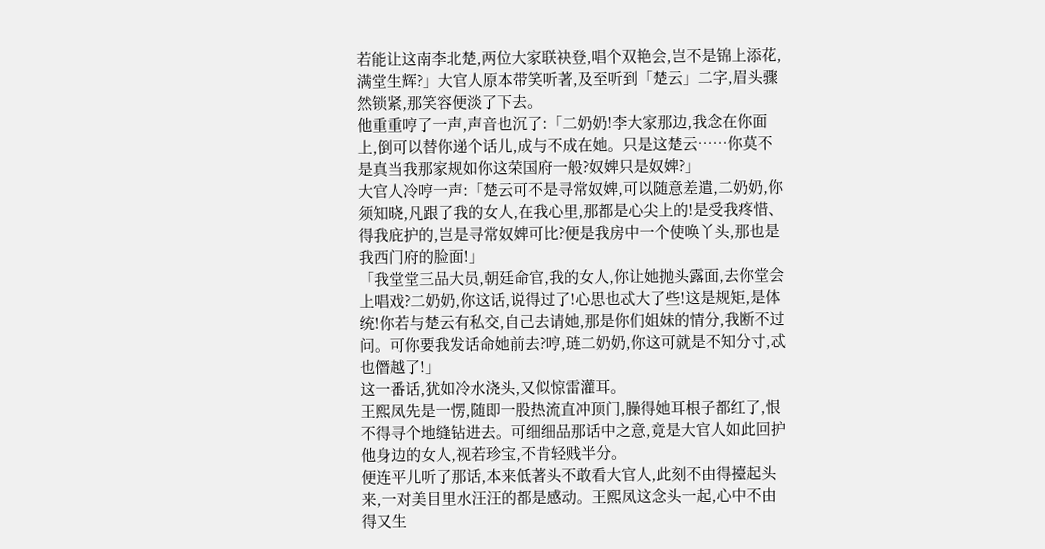若能让这南李北楚,两位大家联袂登,唱个双艳会,岂不是锦上添花,满堂生辉?」大官人原本带笑听著,及至听到「楚云」二字,眉头骤然锁紧,那笑容便淡了下去。
他重重哼了一声,声音也沉了:「二奶奶!李大家那边,我念在你面上,倒可以替你递个话儿,成与不成在她。只是这楚云……你莫不是真当我那家规如你这荣国府一般?奴婢只是奴婢?」
大官人冷哼一声:「楚云可不是寻常奴婢,可以随意差遣,二奶奶,你须知晓,凡跟了我的女人,在我心里,那都是心尖上的!是受我疼惜、得我庇护的,岂是寻常奴婢可比?便是我房中一个使唤丫头,那也是我西门府的脸面!」
「我堂堂三品大员,朝廷命官,我的女人,你让她抛头露面,去你堂会上唱戏?二奶奶,你这话,说得过了!心思也忒大了些!这是规矩,是体统!你若与楚云有私交,自己去请她,那是你们姐妹的情分,我断不过问。可你要我发话命她前去?哼,琏二奶奶,你这可就是不知分寸,忒也僭越了!」
这一番话,犹如冷水浇头,又似惊雷灌耳。
王熙凤先是一愣,随即一股热流直冲顶门,臊得她耳根子都红了,恨不得寻个地缝钻进去。可细细品那话中之意,竟是大官人如此回护他身边的女人,视若珍宝,不肯轻贱半分。
便连平儿听了那话,本来低著头不敢看大官人,此刻不由得擡起头来,一对美目里水汪汪的都是感动。王熙凤这念头一起,心中不由得又生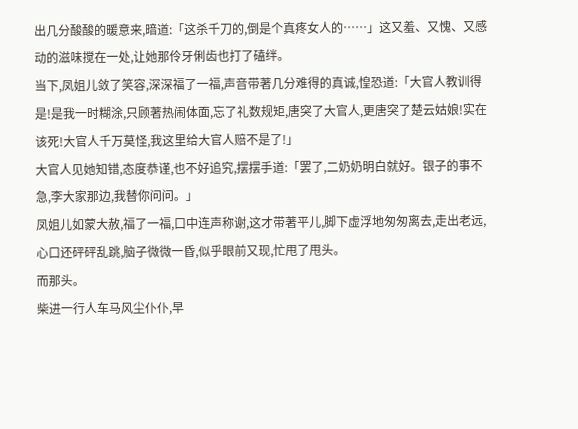出几分酸酸的暖意来,暗道:「这杀千刀的,倒是个真疼女人的……」这又羞、又愧、又感动的滋味搅在一处,让她那伶牙俐齿也打了磕绊。
当下,凤姐儿敛了笑容,深深福了一福,声音带著几分难得的真诚,惶恐道:「大官人教训得是!是我一时糊涂,只顾著热闹体面,忘了礼数规矩,唐突了大官人,更唐突了楚云姑娘!实在该死!大官人千万莫怪,我这里给大官人赔不是了!」
大官人见她知错,态度恭谨,也不好追究,摆摆手道:「罢了,二奶奶明白就好。银子的事不急,李大家那边,我替你问问。」
凤姐儿如蒙大赦,福了一福,口中连声称谢,这才带著平儿,脚下虚浮地匆匆离去,走出老远,心口还砰砰乱跳,脑子微微一昏,似乎眼前又现,忙甩了甩头。
而那头。
柴进一行人车马风尘仆仆,早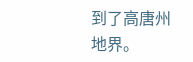到了高唐州地界。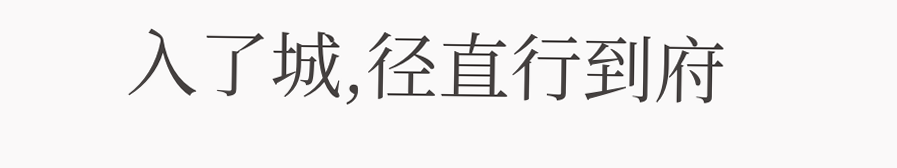入了城,径直行到府